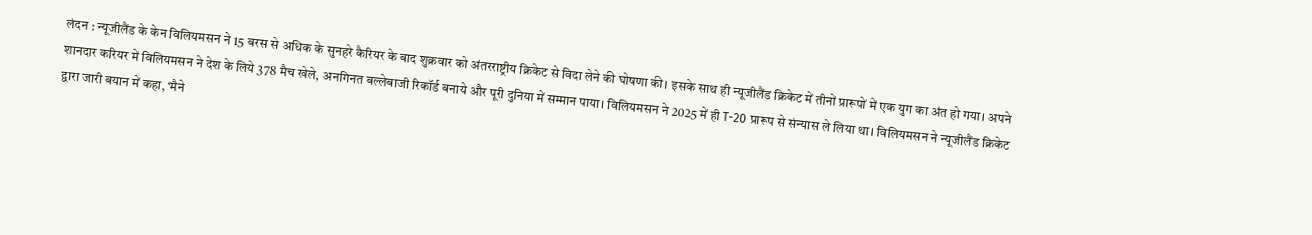लंदन : न्यूजीलैंड के केन विलियमसन ने 15 बरस से अधिक के सुनहरे कैरियर के बाद शुक्रवार को अंतरराष्ट्रीय क्रिकेट से विदा लेने की घोषणा की। इसके साथ ही न्यूजीलैंड क्रिकेट में तीनों प्रारूपों में एक युग का अंत हो गया। अपने शानदार करियर में विलियमसन ने देश के लिये 378 मैच खेले, अनगिनत बल्लेबाजी रिकॉर्ड बनाये और पूरी दुनिया में सम्मान पाया। विलियमसन ने 2025 में ही T-20 प्रारूप से संन्यास ले लिया था। विलियमसन ने न्यूजीलैंड क्रिकेट द्वारा जारी बयान में कहा, ‘मैने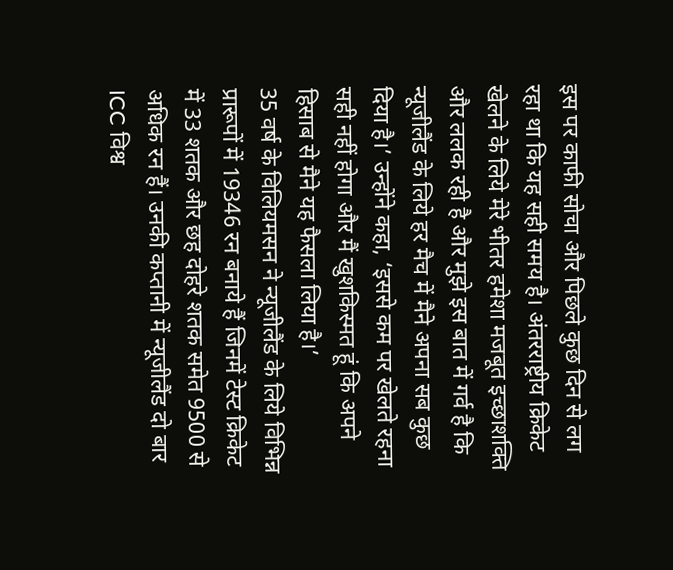इस पर काफी सोचा और पिछले कुछ दिन से लग रहा था कि यह सही समय है। अंतरराष्ट्रीय क्रिकेट खेलने के लिये मेरे भीतर हमेशा मजबूत इच्छाशक्ति और ललक रही है और मुझे इस बात में गर्व है कि न्यूजीलैंड के लिये हर मैच में मैने अपना सब कुछ दिया है।’ उन्होंने कहा, ‘इससे कम पर खेलते रहना सही नहीं होगा और मैं खुशकिस्मत हूं कि अपने हिसाब से मैने यह फैसला लिया है।’
35 वर्ष के विलियमसन ने न्यूजीलैंड के लिये विभिन्न प्रारूपों में 19346 रन बनाये हैं जिनमें टेस्ट क्रिकेट में 33 शतक और छह दोहरे शतक समेत 9500 से अधिक रन हैं। उनकी कप्तानी में न्यूजीलैंड दो बार ICC विश्व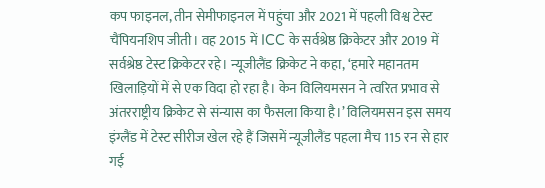कप फाइनल, तीन सेमीफाइनल में पहुंचा और 2021 में पहली विश्व टेस्ट चैंपियनशिप जीती। वह 2015 में ICC के सर्वश्रेष्ठ क्रिकेटर और 2019 में सर्वश्रेष्ठ टेस्ट क्रिकेटर रहे। न्यूजीलैंड क्रिकेट ने कहा, ‘हमारे महानतम खिलाड़ियों में से एक विदा हो रहा है। केन विलियमसन ने त्वरित प्रभाव से अंतरराष्ट्रीय क्रिकेट से संन्यास का फैसला किया है।’ विलियमसन इस समय इंग्लैंड में टेस्ट सीरीज खेल रहे हैं जिसमें न्यूजीलैंड पहला मैच 115 रन से हार गई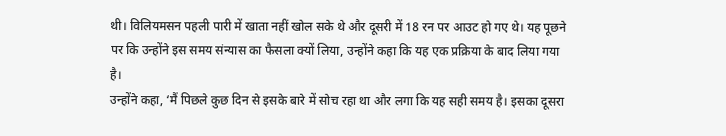थी। विलियमसन पहली पारी में खाता नहीं खोल सके थे और दूसरी में 18 रन पर आउट हो गए थे। यह पूछने पर कि उन्होंने इस समय संन्यास का फैसला क्यों लिया, उन्होंने कहा कि यह एक प्रक्रिया के बाद लिया गया है।
उन्होंने कहा, ‘मैं पिछले कुछ दिन से इसके बारे में सोच रहा था और लगा कि यह सही समय है। इसका दूसरा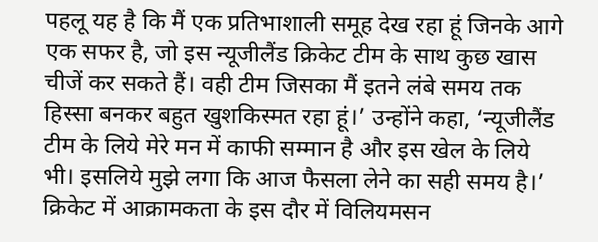पहलू यह है कि मैं एक प्रतिभाशाली समूह देख रहा हूं जिनके आगे एक सफर है, जो इस न्यूजीलैंड क्रिकेट टीम के साथ कुछ खास चीजें कर सकते हैं। वही टीम जिसका मैं इतने लंबे समय तक हिस्सा बनकर बहुत खुशकिस्मत रहा हूं।’ उन्होंने कहा, ‘न्यूजीलैंड टीम के लिये मेरे मन में काफी सम्मान है और इस खेल के लिये भी। इसलिये मुझे लगा कि आज फैसला लेने का सही समय है।’ क्रिकेट में आक्रामकता के इस दौर में विलियमसन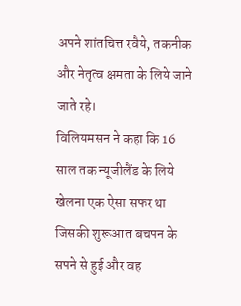अपने शांतचित्त रवैये, तकनीक और नेतृत्व क्षमता के लिये जाने जाते रहे।
विलियमसन ने कहा कि 16 साल तक न्यूजीलैंड के लिये खेलना एक ऐसा सफर था जिसकी शुरूआत बचपन के सपने से हुई और वह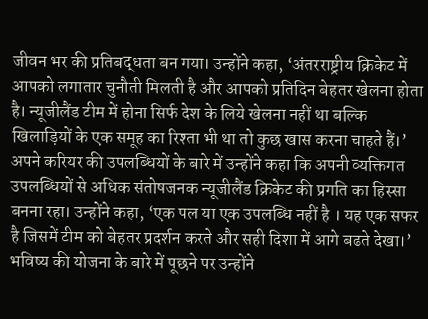जीवन भर की प्रतिबद्धता बन गया। उन्होंने कहा, ‘अंतरराष्ट्रीय क्रिकेट में आपको लगातार चुनौती मिलती है और आपको प्रतिदिन बेहतर खेलना होता है। न्यूजीलैंड टीम में होना सिर्फ देश के लिये खेलना नहीं था बल्कि खिलाड़ियों के एक समूह का रिश्ता भी था तो कुछ खास करना चाहते हैं।’ अपने करियर की उपलब्धियों के बारे में उन्होंने कहा कि अपनी व्यक्तिगत उपलब्धियों से अधिक संतोषजनक न्यूजीलैंड क्रिकेट की प्रगति का हिस्सा बनना रहा। उन्होंने कहा, ‘एक पल या एक उपलब्धि नहीं है । यह एक सफर है जिसमें टीम को बेहतर प्रदर्शन करते और सही दिशा में आगे बढते देखा।’ भविष्य की योजना के बारे में पूछने पर उन्होंने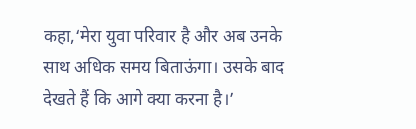कहा,‘मेरा युवा परिवार है और अब उनके साथ अधिक समय बिताऊंगा। उसके बाद देखते हैं कि आगे क्या करना है।’